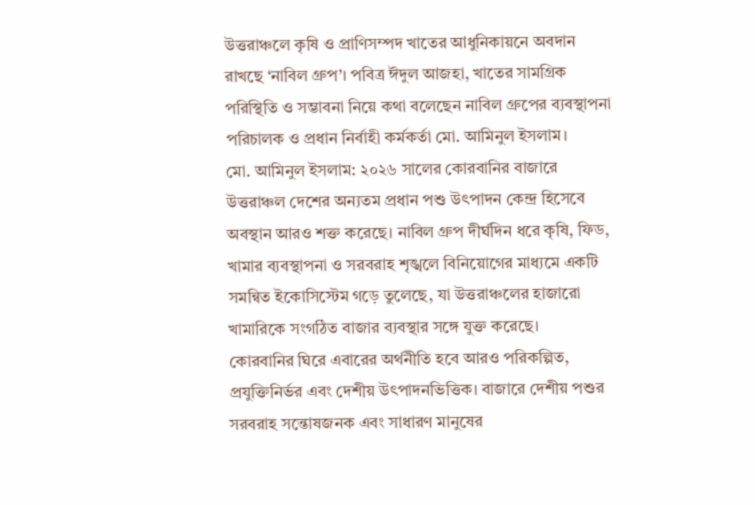উত্তরাঞ্চলে কৃষি ও প্রাণিসম্পদ খাতের আধুনিকায়নে অবদান রাখছে ‘নাবিল গ্রুপ’। পবিত্র ঈদুল আজহা, খাতের সামগ্রিক পরিস্থিতি ও সম্ভাবনা নিয়ে কথা বলেছেন নাবিল গ্রুপের ব্যবস্থাপনা পরিচালক ও প্রধান নির্বাহী কর্মকর্তা মো. আমিনুল ইসলাম।
মো. আমিনুল ইসলাম: ২০২৬ সালের কোরবানির বাজারে উত্তরাঞ্চল দেশের অন্যতম প্রধান পশু উৎপাদন কেন্দ্র হিসেবে অবস্থান আরও শক্ত করেছে। নাবিল গ্রুপ দীর্ঘদিন ধরে কৃষি, ফিড, খামার ব্যবস্থাপনা ও সরবরাহ শৃঙ্খলে বিনিয়োগের মাধ্যমে একটি সমন্বিত ইকোসিস্টেম গড়ে তুলেছে, যা উত্তরাঞ্চলের হাজারো খামারিকে সংগঠিত বাজার ব্যবস্থার সঙ্গে যুক্ত করেছে।
কোরবানির ঘিরে এবারের অর্থনীতি হবে আরও পরিকল্পিত, প্রযুক্তিনির্ভর এবং দেশীয় উৎপাদনভিত্তিক। বাজারে দেশীয় পশুর সরবরাহ সন্তোষজনক এবং সাধারণ মানুষের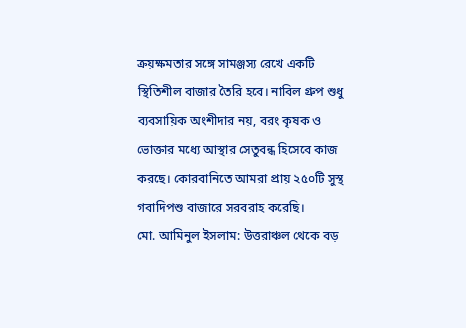ক্রয়ক্ষমতার সঙ্গে সামঞ্জস্য রেখে একটি স্থিতিশীল বাজার তৈরি হবে। নাবিল গ্রুপ শুধু ব্যবসায়িক অংশীদার নয়, বরং কৃষক ও ভোক্তার মধ্যে আস্থার সেতুবন্ধ হিসেবে কাজ করছে। কোরবানিতে আমরা প্রায় ২৫০টি সুস্থ গবাদিপশু বাজারে সরবরাহ করেছি।
মো. আমিনুল ইসলাম: উত্তরাঞ্চল থেকে বড়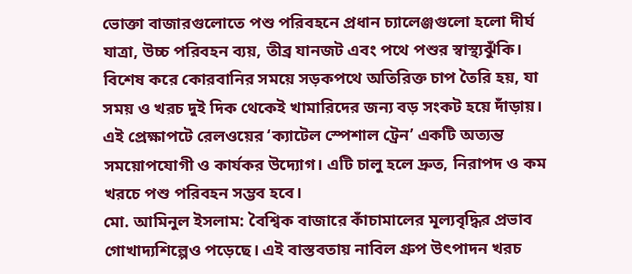ভোক্তা বাজারগুলোতে পশু পরিবহনে প্রধান চ্যালেঞ্জগুলো হলো দীর্ঘ যাত্রা, উচ্চ পরিবহন ব্যয়, তীব্র যানজট এবং পথে পশুর স্বাস্থ্যঝুঁকি। বিশেষ করে কোরবানির সময়ে সড়কপথে অতিরিক্ত চাপ তৈরি হয়, যা সময় ও খরচ দুই দিক থেকেই খামারিদের জন্য বড় সংকট হয়ে দাঁড়ায়। এই প্রেক্ষাপটে রেলওয়ের ‘ক্যাটেল স্পেশাল ট্রেন’ একটি অত্যন্ত সময়োপযোগী ও কার্যকর উদ্যোগ। এটি চালু হলে দ্রুত, নিরাপদ ও কম খরচে পশু পরিবহন সম্ভব হবে।
মো. আমিনুল ইসলাম: বৈশ্বিক বাজারে কাঁচামালের মূল্যবৃদ্ধির প্রভাব গোখাদ্যশিল্পেও পড়েছে। এই বাস্তবতায় নাবিল গ্রুপ উৎপাদন খরচ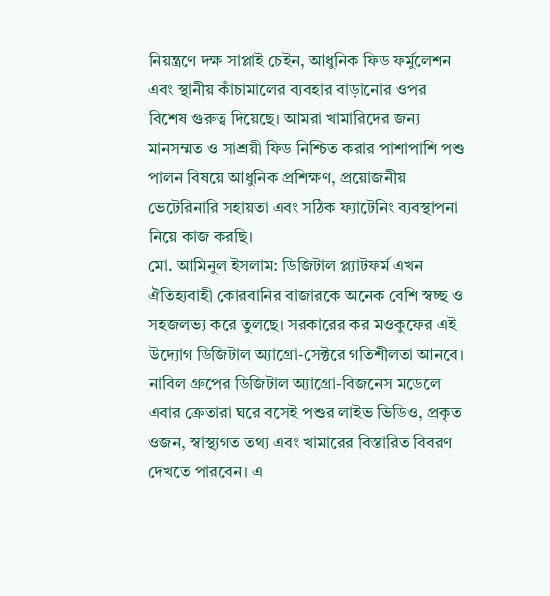নিয়ন্ত্রণে দক্ষ সাপ্লাই চেইন, আধুনিক ফিড ফর্মুলেশন এবং স্থানীয় কাঁচামালের ব্যবহার বাড়ানোর ওপর বিশেষ গুরুত্ব দিয়েছে। আমরা খামারিদের জন্য মানসম্মত ও সাশ্রয়ী ফিড নিশ্চিত করার পাশাপাশি পশু পালন বিষয়ে আধুনিক প্রশিক্ষণ, প্রয়োজনীয় ভেটেরিনারি সহায়তা এবং সঠিক ফ্যাটেনিং ব্যবস্থাপনা নিয়ে কাজ করছি।
মো. আমিনুল ইসলাম: ডিজিটাল প্ল্যাটফর্ম এখন ঐতিহ্যবাহী কোরবানির বাজারকে অনেক বেশি স্বচ্ছ ও সহজলভ্য করে তুলছে। সরকারের কর মওকুফের এই উদ্যোগ ডিজিটাল অ্যাগ্রো-সেক্টরে গতিশীলতা আনবে।
নাবিল গ্রুপের ডিজিটাল অ্যাগ্রো-বিজনেস মডেলে এবার ক্রেতারা ঘরে বসেই পশুর লাইভ ভিডিও, প্রকৃত ওজন, স্বাস্থ্যগত তথ্য এবং খামারের বিস্তারিত বিবরণ দেখতে পারবেন। এ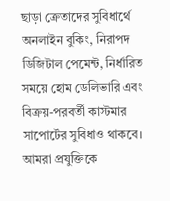ছাড়া ক্রেতাদের সুবিধার্থে অনলাইন বুকিং, নিরাপদ ডিজিটাল পেমেন্ট, নির্ধারিত সময়ে হোম ডেলিভারি এবং বিক্রয়-পরবর্তী কাস্টমার সাপোর্টের সুবিধাও থাকবে। আমরা প্রযুক্তিকে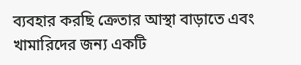ব্যবহার করছি ক্রেতার আস্থা বাড়াতে এবং খামারিদের জন্য একটি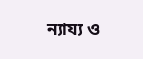ন্যায্য ও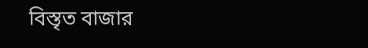বিস্তৃত বাজার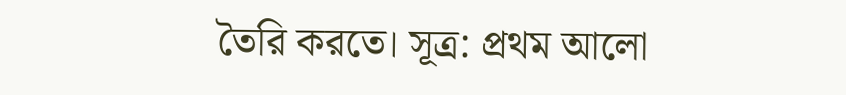তৈরি করতে। সূত্র: প্রথম আলো